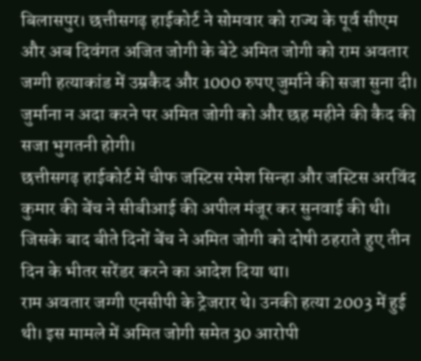बिलासपुर। छत्तीसगढ़ हाईकोर्ट ने सोमवार को राज्य के पूर्व सीएम और अब दिवंगत अजित जोगी के बेटे अमित जोगी को राम अवतार जग्गी हत्याकांड में उम्रकैद और 1000 रुपए जुर्माने की सजा सुना दी। जुर्माना न अदा करने पर अमित जोगी को और छह महीने की कैद की सजा भुगतनी होगी।
छत्तीसगढ़ हाईकोर्ट में चीफ जस्टिस रमेश सिन्हा और जस्टिस अरविंद कुमार की बेंच ने सीबीआई की अपील मंजूर कर सुनवाई की थी। जिसके बाद बीते दिनों बेंच ने अमित जोगी को दोषी ठहराते हुए तीन दिन के भीतर सरेंडर करने का आदेश दिया था।
राम अवतार जग्गी एनसीपी के ट्रेजरार थे। उनकी हत्या 2003 में हुई थी। इस मामले में अमित जोगी समेत 30 आरोपी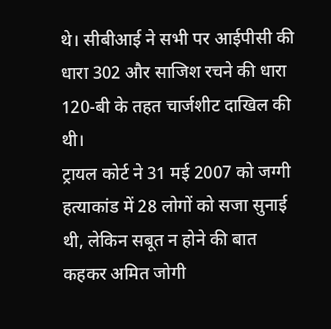थे। सीबीआई ने सभी पर आईपीसी की धारा 302 और साजिश रचने की धारा 120-बी के तहत चार्जशीट दाखिल की थी।
ट्रायल कोर्ट ने 31 मई 2007 को जग्गी हत्याकांड में 28 लोगों को सजा सुनाई थी, लेकिन सबूत न होने की बात कहकर अमित जोगी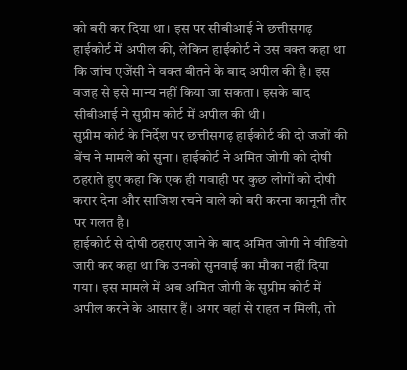को बरी कर दिया था। इस पर सीबीआई ने छत्तीसगढ़ हाईकोर्ट में अपील की, लेकिन हाईकोर्ट ने उस वक्त कहा था कि जांच एजेंसी ने वक्त बीतने के बाद अपील की है। इस वजह से इसे मान्य नहीं किया जा सकता। इसके बाद सीबीआई ने सुप्रीम कोर्ट में अपील की थी।
सुप्रीम कोर्ट के निर्देश पर छत्तीसगढ़ हाईकोर्ट की दो जजों की बेंच ने मामले को सुना। हाईकोर्ट ने अमित जोगी को दोषी ठहराते हुए कहा कि एक ही गवाही पर कुछ लोगों को दोषी करार देना और साजिश रचने वाले को बरी करना कानूनी तौर पर गलत है।
हाईकोर्ट से दोषी ठहराए जाने के बाद अमित जोगी ने वीडियो जारी कर कहा था कि उनको सुनवाई का मौका नहीं दिया गया। इस मामले में अब अमित जोगी के सुप्रीम कोर्ट में अपील करने के आसार हैं। अगर वहां से राहत न मिली, तो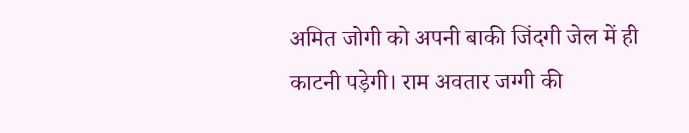अमित जोगी को अपनी बाकी जिंदगी जेल में ही काटनी पड़ेगी। राम अवतार जग्गी की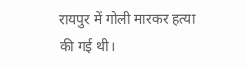रायपुर में गोली मारकर हत्या की गई थी।